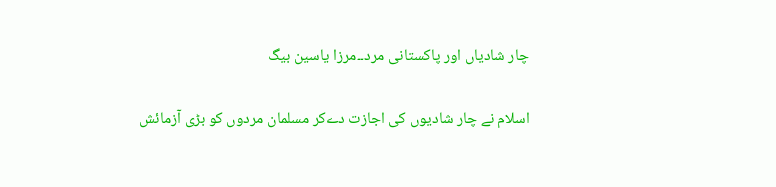چار شادیاں اور پاکستانی مرد۔۔مرزا یاسین بیگ

اسلام نے چار شادیوں کی اجازت دےکر مسلمان مردوں کو بڑی آزمائش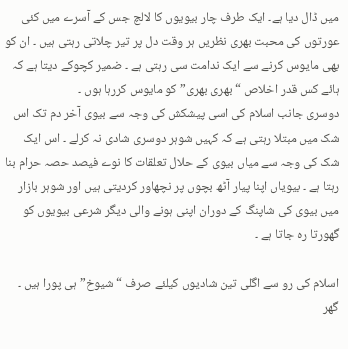میں ڈال دیا ہے۔ ایک طرف چار بیویوں کا لالچ جس کے آسرے میں کئی  عورتوں کی محبت بھری نظریں ہر وقت دل پر تیر چلاتی رہتی ہیں ۔ ان کو بھی مایوس کرنے سے ایک ندامت سی رہتی ہے ۔ ضمیر کچوکے دیتا ہے کہ ہائے کس قدر اخلاص “بھری بھری” کو مایوس کررہا ہوں ۔
دوسری جانب اسلام کی اسی پیشکش کی وجہ سے بیوی آخر دم تک اس شک میں مبتلا رہتی ہے کہ کہیں شوہر دوسری شادی نہ کرلے ۔ اس ایک شک کی وجہ سے میاں بیوی کے حلال تعلقات کا نوے فیصد حصہ حرام بنا رہتا ہے ۔ بیویاں اپنا پیار آٹھ بچوں پر نچھاور کردیتی ہیں اور شوہر بازار میں بیوی کی شاپنگ کے دوران اپنی ہونے والی دیگر شرعی بیویوں کو گھورتا رہ جاتا ہے ۔

اسلام کی رو سے اگلی تین شادیوں کیلئے صرف “شیوخ” ہی پورا ہیں ۔ گھر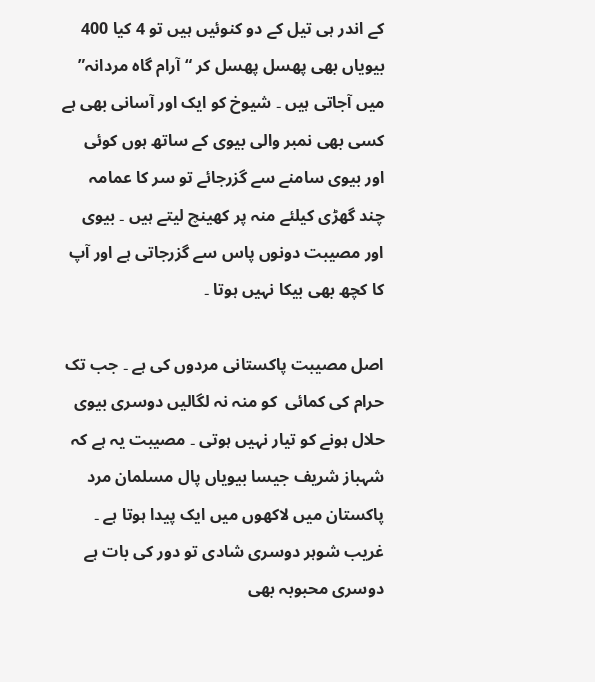کے اندر ہی تیل کے دو کنوئیں ہیں تو 4 کیا 400 بیویاں بھی پھسل پھسل کر “آرام گاہ مردانہ” میں آجاتی ہیں ۔ شیوخ کو ایک اور آسانی بھی ہے کسی بھی نمبر والی بیوی کے ساتھ ہوں کوئی  اور بیوی سامنے سے گزرجائے تو سر کا عمامہ چند گھڑی کیلئے منہ پر کھینچ لیتے ہیں ۔ بیوی اور مصیبت دونوں پاس سے گزرجاتی ہے اور آپ کا کچھ بھی بیکا نہیں ہوتا ۔

اصل مصیبت پاکستانی مردوں کی ہے ۔ جب تک حرام کی کمائی  کو منہ نہ لگالیں دوسری بیوی حلال ہونے کو تیار نہیں ہوتی ۔ مصیبت یہ ہے کہ شہباز شریف جیسا بیویاں پال مسلمان مرد پاکستان میں لاکھوں میں ایک پیدا ہوتا ہے ۔ غریب شوہر دوسری شادی تو دور کی بات ہے دوسری محبوبہ بھی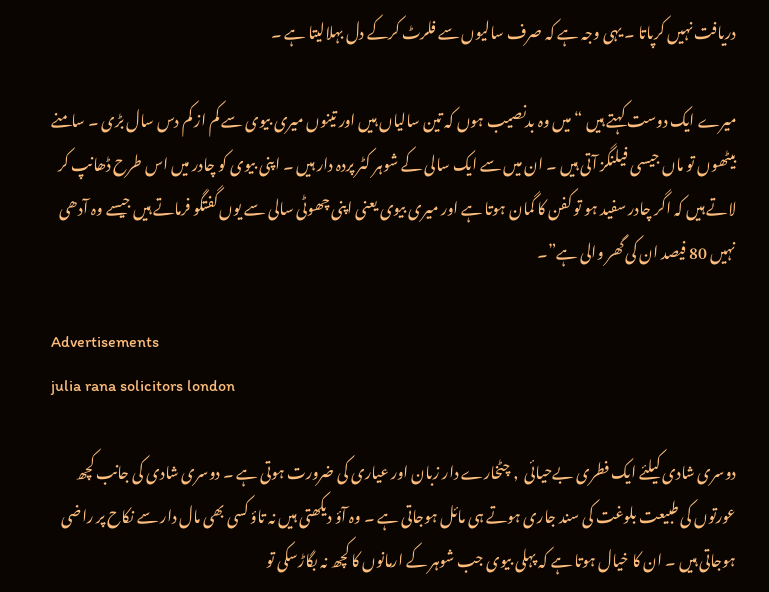دریافت نہیں کرپاتا ۔ یہی وجہ ہے کہ صرف سالیوں سے فلرٹ کرکے دل بہلالیتا ہے ۔

میرے ایک دوست کہتے ہیں “میں وہ بدنصیب ہوں کہ تین سالیاں ہیں اور تینوں میری بیوی سے کم از کم دس سال بڑی ۔ سامنے بیٹھوں تو ماں جیسی فیلنگز آتی ہیں ۔ ان میں سے ایک سالی کے شوہر کٹر پردہ دار ہیں ۔ اپنی بیوی کو چادر میں اس طرح ڈھانپ کر لاتے ہیں کہ اگر چادر سفید ہو تو کفن کا گمان ہوتا ہے اور میری بیوی یعنی اپنی چھوٹی سالی سے یوں گفتگو فرماتے ہیں جیسے وہ آدھی نہیں 80 فیصد ان کی گھر والی ہے”۔

Advertisements
julia rana solicitors london

دوسری شادی کیلئے ایک فطری بےحیائی  , چٹخارے دار زبان اور عیاری کی ضرورت ہوتی ہے ۔ دوسری شادی کی جانب کچھ عورتوں کی طبیعت بلوغت کی سند جاری ہوتے ہی مائل ہوجاتی ہے ۔ وہ آؤ دیکھتی ہیں نہ تاؤ کسی بھی مال دار سے نکاح پر راضی ہوجاتی ہیں ۔ ان کا خیال ہوتا ہے کہ پہلی بیوی جب شوہر کے ارمانوں کا کچھ نہ بگاڑسکی تو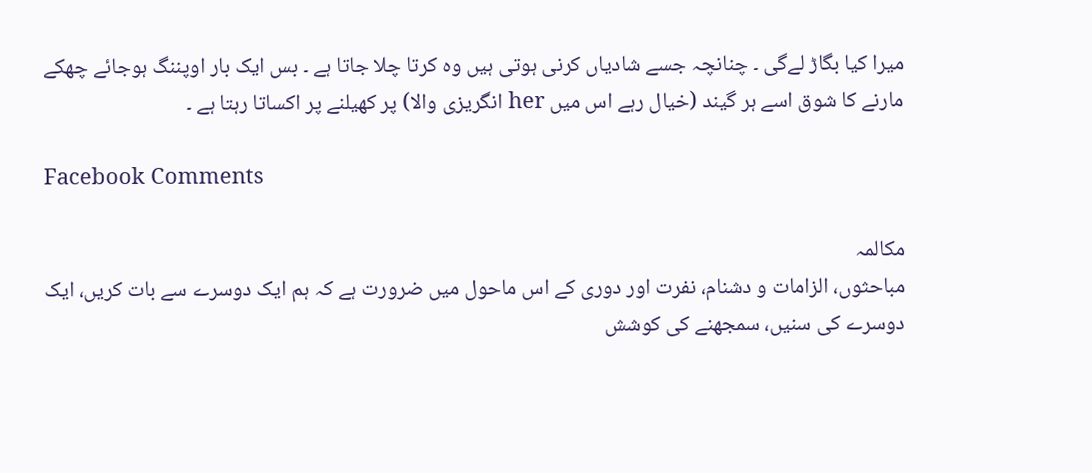میرا کیا بگاڑ لےگی ۔ چنانچہ جسے شادیاں کرنی ہوتی ہیں وہ کرتا چلا جاتا ہے ۔ بس ایک بار اوپننگ ہوجائے چھکے مارنے کا شوق اسے ہر گیند (خیال رہے اس میں her انگریزی والا) پر کھیلنے پر اکساتا رہتا ہے ۔

Facebook Comments

مکالمہ
مباحثوں، الزامات و دشنام، نفرت اور دوری کے اس ماحول میں ضرورت ہے کہ ہم ایک دوسرے سے بات کریں، ایک دوسرے کی سنیں، سمجھنے کی کوشش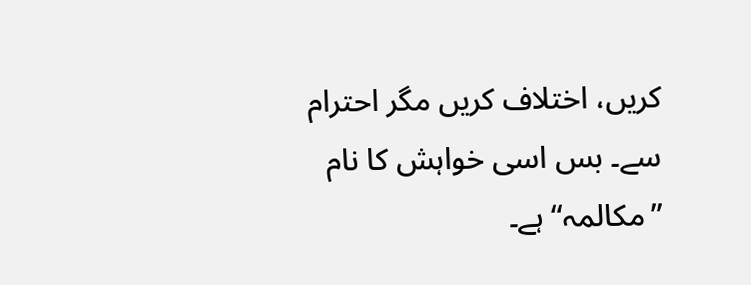کریں، اختلاف کریں مگر احترام سے۔ بس اسی خواہش کا نام ”مکالمہ“ ہے۔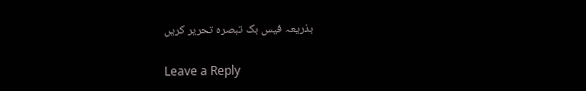بذریعہ فیس بک تبصرہ تحریر کریں

Leave a Reply